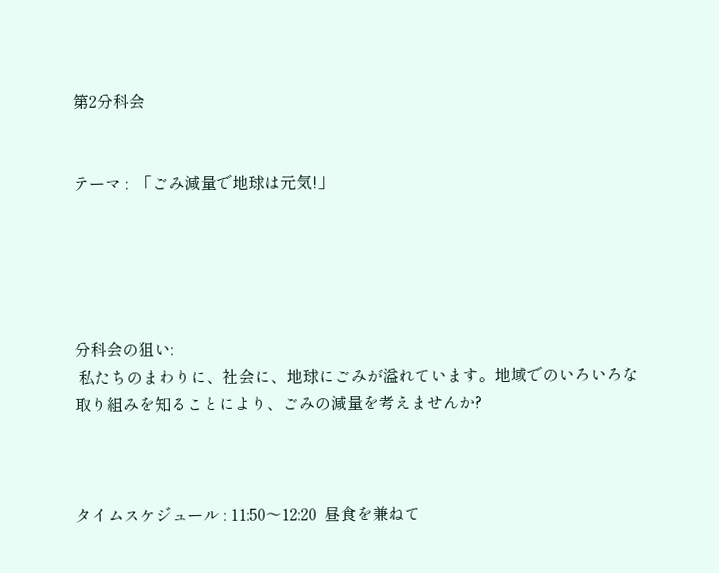第2分科会


テーマ :  「ごみ減量で地球は元気!」





分科会の狙い:
 私たちのまわりに、社会に、地球にごみが溢れています。地域でのいろいろな取り組みを知ることにより、ごみの減量を考えませんか?



タイムスケジュール : 11:50〜12:20  昼食を兼ねて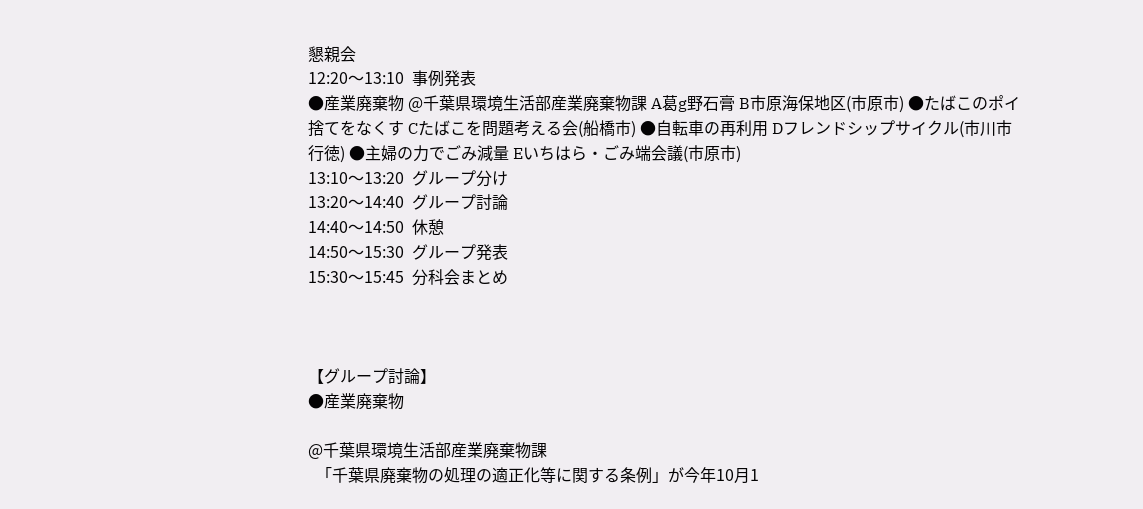懇親会
12:20〜13:10  事例発表
●産業廃棄物 @千葉県環境生活部産業廃棄物課 A葛g野石膏 B市原海保地区(市原市) ●たばこのポイ捨てをなくす Cたばこを問題考える会(船橋市) ●自転車の再利用 Dフレンドシップサイクル(市川市行徳) ●主婦の力でごみ減量 Eいちはら・ごみ端会議(市原市)
13:10〜13:20  グループ分け
13:20〜14:40  グループ討論
14:40〜14:50  休憩
14:50〜15:30  グループ発表
15:30〜15:45  分科会まとめ



【グループ討論】
●産業廃棄物

@千葉県環境生活部産業廃棄物課
  「千葉県廃棄物の処理の適正化等に関する条例」が今年10月1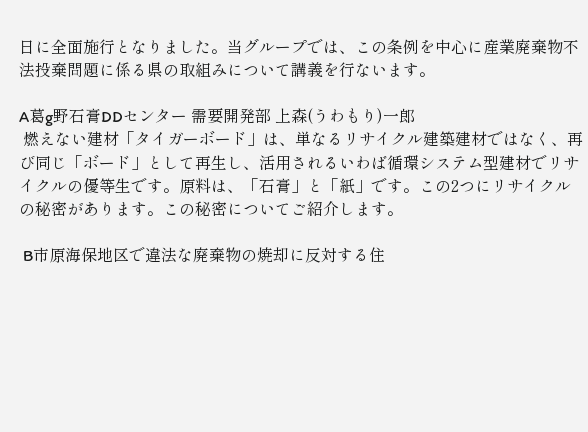日に全面施行となりました。当グループでは、この条例を中心に産業廃棄物不法投棄問題に係る県の取組みについて講義を行ないます。

A葛g野石膏DDセンター 需要開発部 上森(うわもり)一郎
 燃えない建材「タイガーボード」は、単なるリサイクル建築建材ではなく、再び同じ「ボード」として再生し、活用されるいわば循環システム型建材でリサイクルの優等生です。原料は、「石膏」と「紙」です。この2つにリサイクルの秘密があります。この秘密についてご紹介します。

 B市原海保地区で違法な廃棄物の焼却に反対する住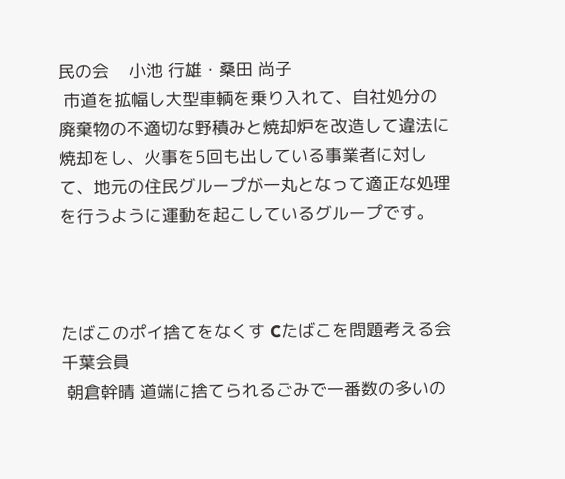民の会    小池 行雄・桑田 尚子
 市道を拡幅し大型車輌を乗り入れて、自社処分の廃棄物の不適切な野積みと焼却炉を改造して違法に焼却をし、火事を5回も出している事業者に対して、地元の住民グループが一丸となって適正な処理を行うように運動を起こしているグループです。



たばこのポイ捨てをなくす Cたばこを問題考える会 千葉会員
 朝倉幹晴 道端に捨てられるごみで一番数の多いの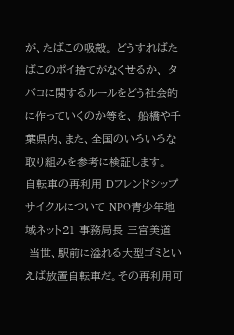が、たばこの吸殻。 どうすればたばこのポイ捨てがなくせるか、 タバコに関するルールをどう社会的に作っていくのか等を、 船橋や千葉県内、また、全国のいろいろな取り組みを参考に検証します。
自転車の再利用 Dフレンドシップサイクルについて NPO青少年地域ネット21 事務局長 三宮美道
 当世、駅前に溢れる大型ゴミといえば放置自転車だ。その再利用可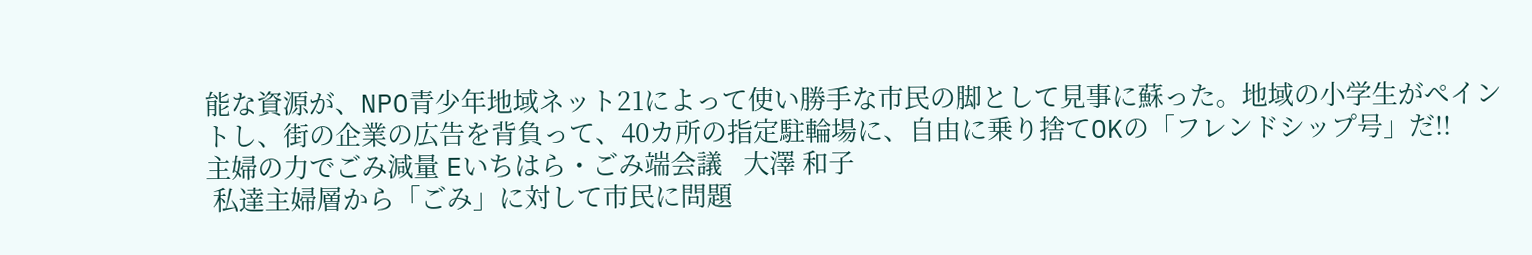能な資源が、NPO青少年地域ネット21によって使い勝手な市民の脚として見事に蘇った。地域の小学生がペイントし、街の企業の広告を背負って、40カ所の指定駐輪場に、自由に乗り捨てOKの「フレンドシップ号」だ!!
主婦の力でごみ減量 Eいちはら・ごみ端会議   大澤 和子
 私達主婦層から「ごみ」に対して市民に問題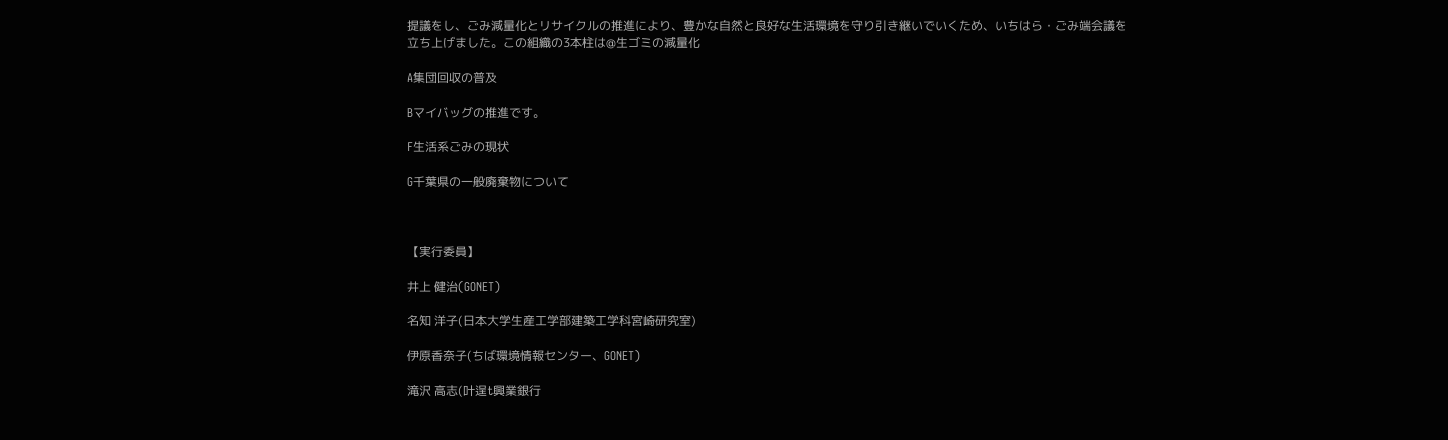提議をし、ごみ減量化とリサイクルの推進により、豊かな自然と良好な生活環境を守り引き継いでいくため、いちはら・ごみ端会議を立ち上げました。この組織の3本柱は@生ゴミの減量化

A集団回収の普及

Bマイバッグの推進です。

F生活系ごみの現状

G千葉県の一般廃棄物について



【実行委員】

井上 健治(GONET)

名知 洋子(日本大学生産工学部建築工学科宮崎研究室)

伊原香奈子(ちば環境情報センター、GONET)

滝沢 高志(叶逞t興業銀行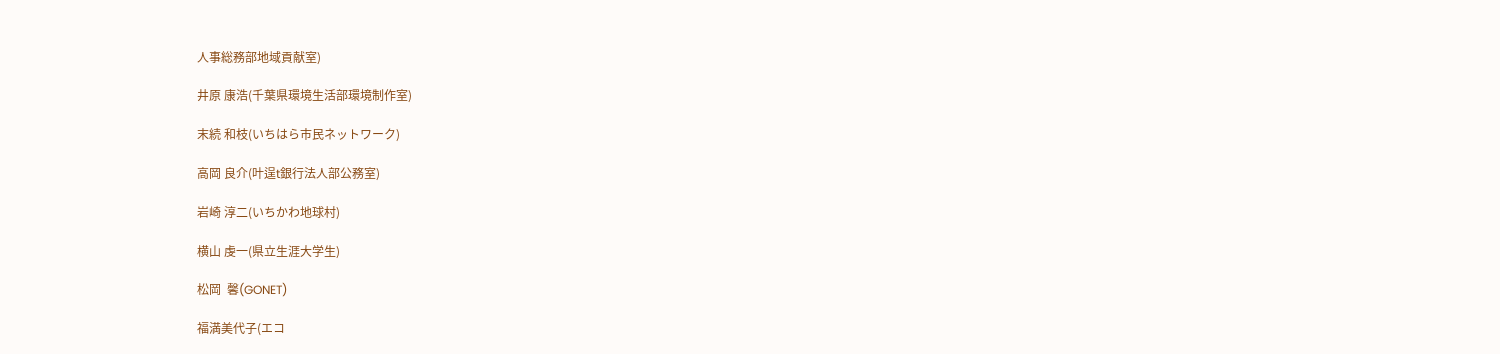人事総務部地域貢献室)

井原 康浩(千葉県環境生活部環境制作室)

末続 和枝(いちはら市民ネットワーク)

高岡 良介(叶逞t銀行法人部公務室)

岩崎 淳二(いちかわ地球村)

横山 虔一(県立生涯大学生)

松岡  馨(GONET)

福満美代子(エコ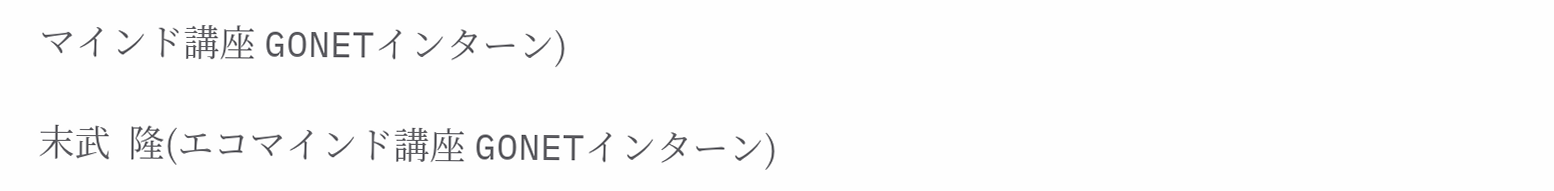マインド講座 GONETインターン)

末武  隆(エコマインド講座 GONETインターン)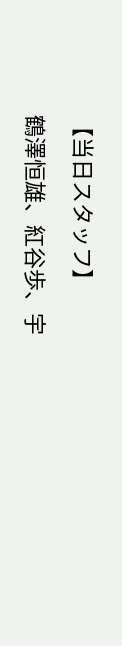【当日スタッフ】

鶴澤恒雄、紅谷歩、宇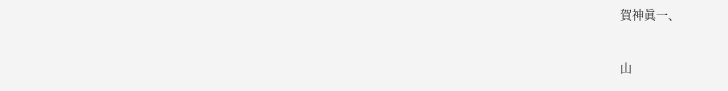賀神眞一、

山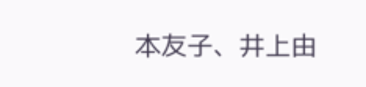本友子、井上由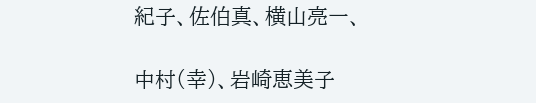紀子、佐伯真、横山亮一、

中村(幸)、岩崎恵美子